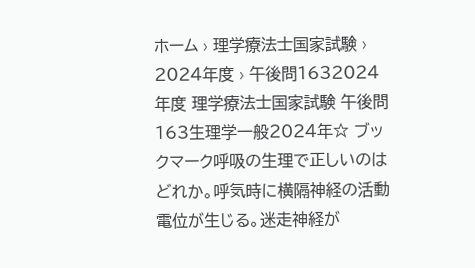ホーム › 理学療法士国家試験 › 2024年度 › 午後問1632024年度 理学療法士国家試験 午後問163生理学一般2024年☆ ブックマーク呼吸の生理で正しいのはどれか。呼気時に横隔神経の活動電位が生じる。迷走神経が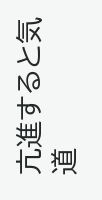亢進すると気道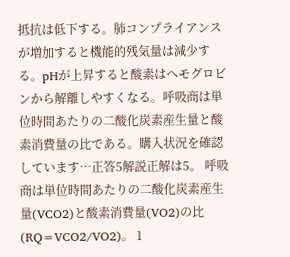抵抗は低下する。肺コンプライアンスが増加すると機能的残気量は減少する。pHが上昇すると酸素はヘモグロビンから解離しやすくなる。呼吸商は単位時間あたりの二酸化炭素産生量と酸素消費量の比である。購入状況を確認しています…正答5解説正解は5。 呼吸商は単位時間あたりの二酸化炭素産生量(VCO2)と酸素消費量(VO2)の比(RQ=VCO2/VO2)。 1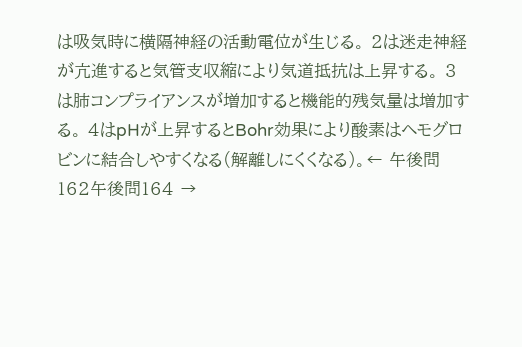は吸気時に横隔神経の活動電位が生じる。 2は迷走神経が亢進すると気管支収縮により気道抵抗は上昇する。 3は肺コンプライアンスが増加すると機能的残気量は増加する。 4はpHが上昇するとBohr効果により酸素はヘモグロビンに結合しやすくなる(解離しにくくなる)。← 午後問162午後問164 →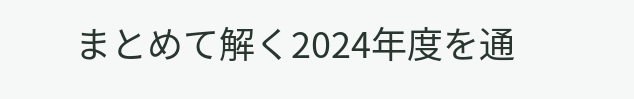まとめて解く2024年度を通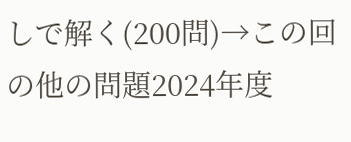しで解く(200問)→この回の他の問題2024年度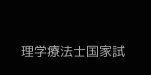理学療法士国家試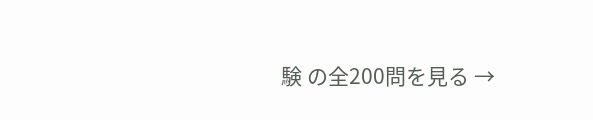験 の全200問を見る →